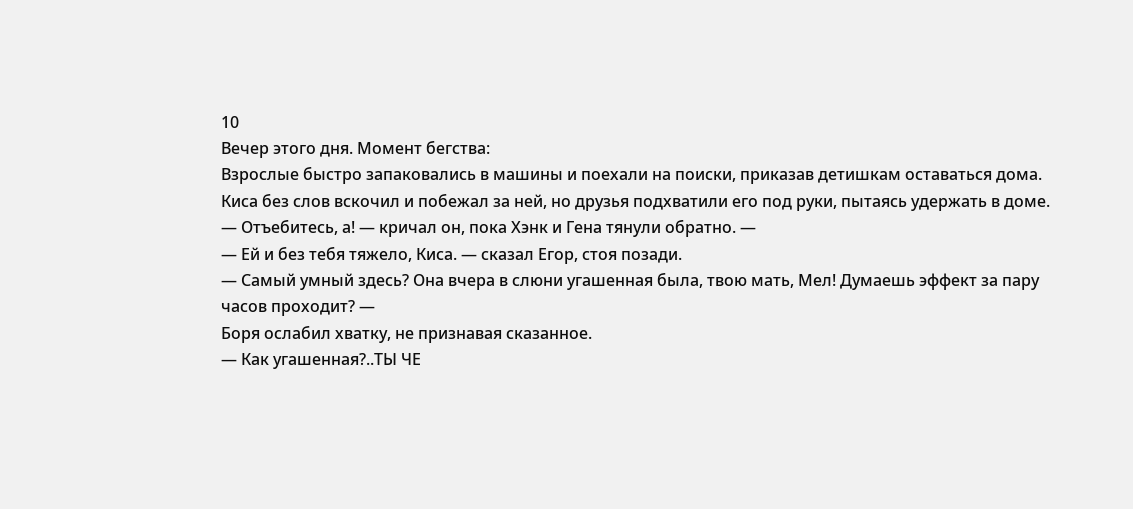10
Вечер этого дня. Момент бегства:
Взрослые быстро запаковались в машины и поехали на поиски, приказав детишкам оставаться дома.
Киса без слов вскочил и побежал за ней, но друзья подхватили его под руки, пытаясь удержать в доме.
— Отъебитесь, а! — кричал он, пока Хэнк и Гена тянули обратно. —
— Ей и без тебя тяжело, Киса. — сказал Егор, стоя позади.
— Самый умный здесь? Она вчера в слюни угашенная была, твою мать, Мел! Думаешь эффект за пару часов проходит? —
Боря ослабил хватку, не признавая сказанное.
— Как угашенная?..ТЫ ЧЕ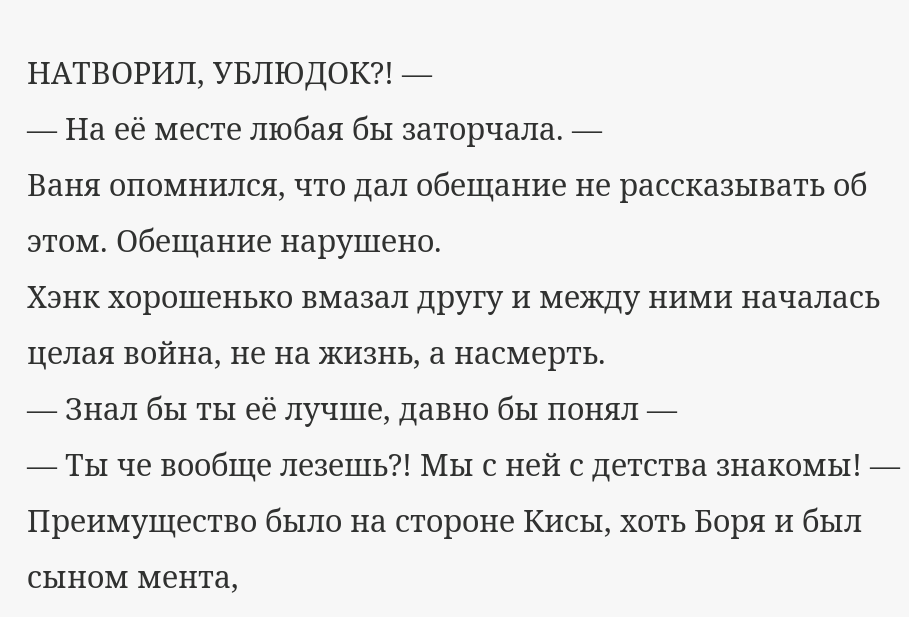НАТВОРИЛ, УБЛЮДОК?! —
— На её месте любая бы заторчала. —
Ваня опомнился, что дал обещание не рассказывать об этом. Обещание нарушено.
Хэнк хорошенько вмазал другу и между ними началась целая война, не на жизнь, а насмерть.
— Знал бы ты её лучше, давно бы понял —
— Ты че вообще лезешь?! Мы с ней с детства знакомы! —
Преимущество было на стороне Кисы, хоть Боря и был сыном мента,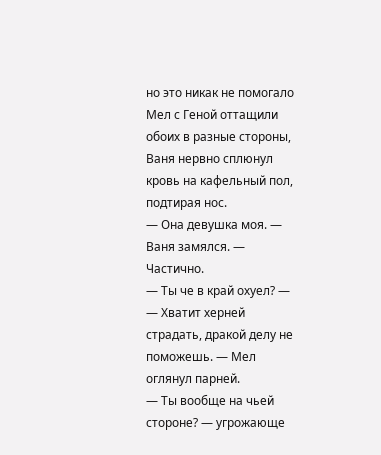но это никак не помогало
Мел с Геной оттащили обоих в разные стороны, Ваня нервно сплюнул кровь на кафельный пол, подтирая нос.
— Она девушка моя. — Ваня замялся. — Частично.
— Ты че в край охуел? —
— Хватит херней страдать, дракой делу не поможешь. — Мел оглянул парней.
— Ты вообще на чьей стороне? — угрожающе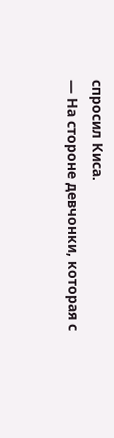спросил Киса.
— На стороне девчонки, которая с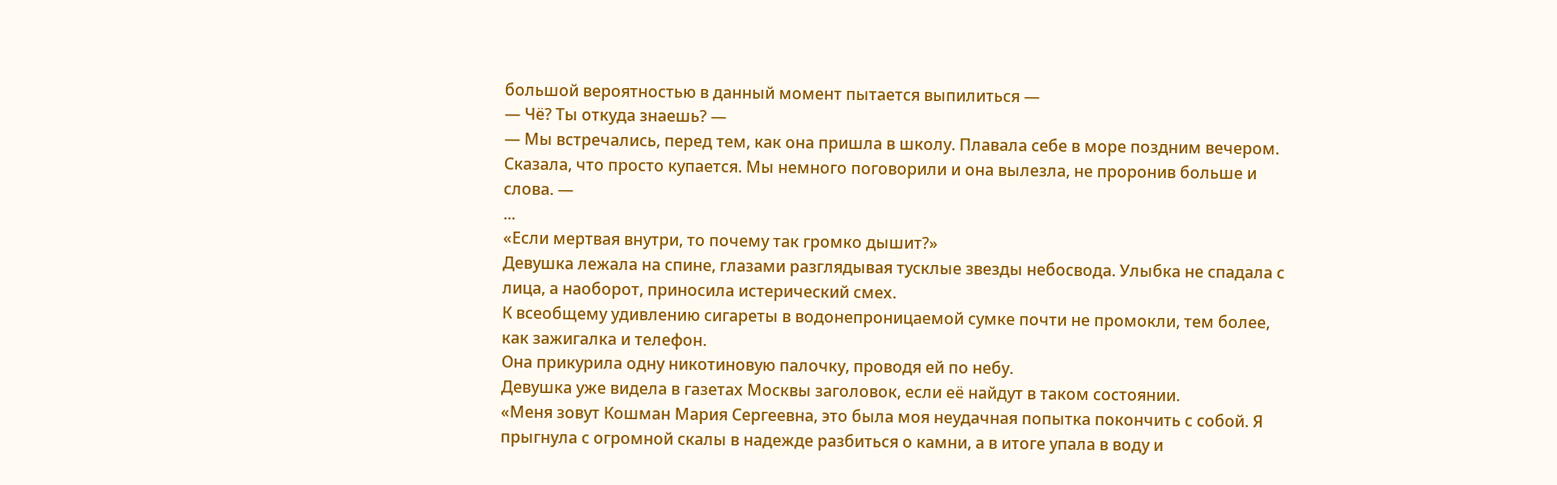большой вероятностью в данный момент пытается выпилиться —
— Чё? Ты откуда знаешь? —
— Мы встречались, перед тем, как она пришла в школу. Плавала себе в море поздним вечером. Сказала, что просто купается. Мы немного поговорили и она вылезла, не проронив больше и слова. —
...
«Если мертвая внутри, то почему так громко дышит?»
Девушка лежала на спине, глазами разглядывая тусклые звезды небосвода. Улыбка не спадала с лица, а наоборот, приносила истерический смех.
К всеобщему удивлению сигареты в водонепроницаемой сумке почти не промокли, тем более, как зажигалка и телефон.
Она прикурила одну никотиновую палочку, проводя ей по небу.
Девушка уже видела в газетах Москвы заголовок, если её найдут в таком состоянии.
«Меня зовут Кошман Мария Сергеевна, это была моя неудачная попытка покончить с собой. Я прыгнула с огромной скалы в надежде разбиться о камни, а в итоге упала в воду и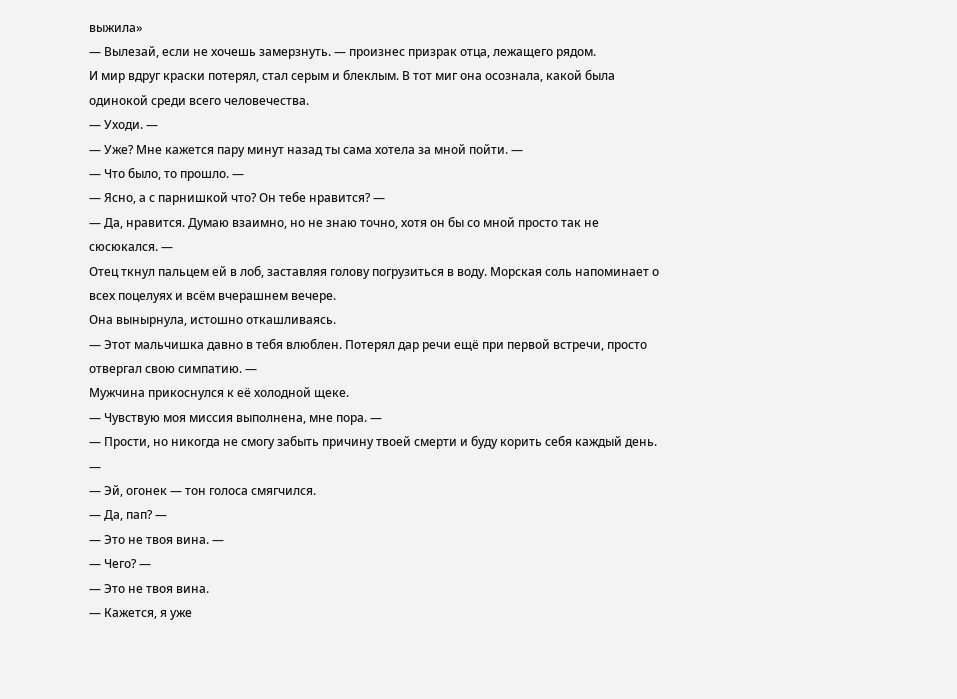выжила»
— Вылезай, если не хочешь замерзнуть. — произнес призрак отца, лежащего рядом.
И мир вдруг краски потерял, стал серым и блеклым. В тот миг она осознала, какой была одинокой среди всего человечества.
— Уходи. —
— Уже? Мне кажется пару минут назад ты сама хотела за мной пойти. —
— Что было, то прошло. —
— Ясно, а с парнишкой что? Он тебе нравится? —
— Да, нравится. Думаю взаимно, но не знаю точно, хотя он бы со мной просто так не сюсюкался. —
Отец ткнул пальцем ей в лоб, заставляя голову погрузиться в воду. Морская соль напоминает о всех поцелуях и всём вчерашнем вечере.
Она вынырнула, истошно откашливаясь.
— Этот мальчишка давно в тебя влюблен. Потерял дар речи ещё при первой встречи, просто отвергал свою симпатию. —
Мужчина прикоснулся к её холодной щеке.
— Чувствую моя миссия выполнена, мне пора. —
— Прости, но никогда не смогу забыть причину твоей смерти и буду корить себя каждый день. —
— Эй, огонек — тон голоса смягчился.
— Да, пап? —
— Это не твоя вина. —
— Чего? —
— Это не твоя вина.
— Кажется, я уже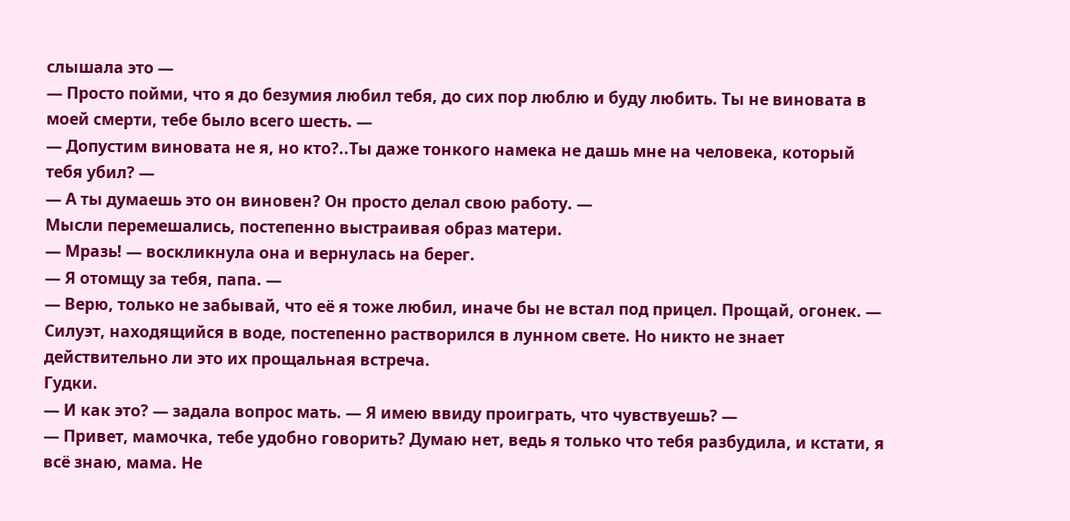слышала это —
— Просто пойми, что я до безумия любил тебя, до сих пор люблю и буду любить. Ты не виновата в моей смерти, тебе было всего шесть. —
— Допустим виновата не я, но кто?..Ты даже тонкого намека не дашь мне на человека, который тебя убил? —
— А ты думаешь это он виновен? Он просто делал свою работу. —
Мысли перемешались, постепенно выстраивая образ матери.
— Мразь! — воскликнула она и вернулась на берег.
— Я отомщу за тебя, папа. —
— Верю, только не забывай, что её я тоже любил, иначе бы не встал под прицел. Прощай, огонек. —
Силуэт, находящийся в воде, постепенно растворился в лунном свете. Но никто не знает действительно ли это их прощальная встреча.
Гудки.
— И как это? — задала вопрос мать. — Я имею ввиду проиграть, что чувствуешь? —
— Привет, мамочка, тебе удобно говорить? Думаю нет, ведь я только что тебя разбудила, и кстати, я всё знаю, мама. Не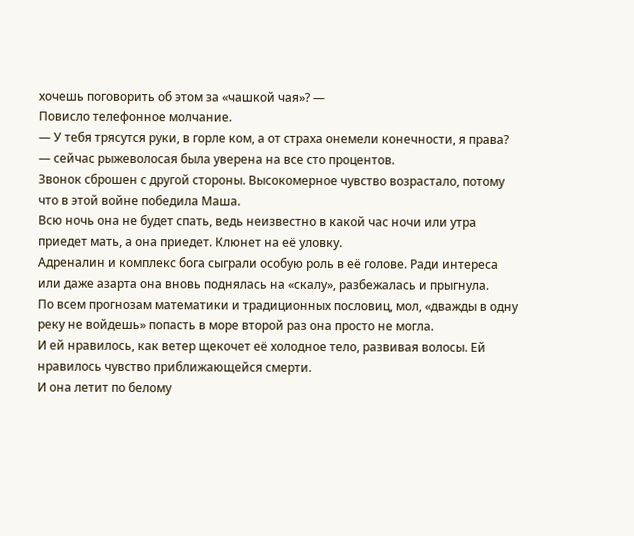хочешь поговорить об этом за «чашкой чая»? —
Повисло телефонное молчание.
— У тебя трясутся руки, в горле ком, а от страха онемели конечности, я права? — сейчас рыжеволосая была уверена на все сто процентов.
Звонок сброшен с другой стороны. Высокомерное чувство возрастало, потому что в этой войне победила Маша.
Всю ночь она не будет спать, ведь неизвестно в какой час ночи или утра приедет мать, а она приедет. Клюнет на её уловку.
Адреналин и комплекс бога сыграли особую роль в её голове. Ради интереса или даже азарта она вновь поднялась на «скалу», разбежалась и прыгнула.
По всем прогнозам математики и традиционных пословиц, мол, «дважды в одну реку не войдешь» попасть в море второй раз она просто не могла.
И ей нравилось, как ветер щекочет её холодное тело, развивая волосы. Ей нравилось чувство приближающейся смерти.
И она летит по белому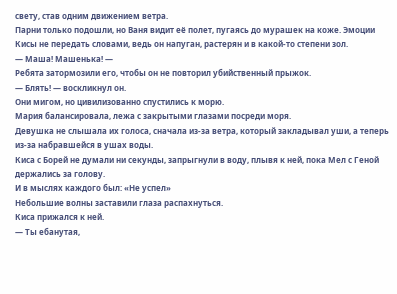свету, став одним движением ветра.
Парни только подошли, но Ваня видит её полет, пугаясь до мурашек на коже. Эмоции Кисы не передать словами, ведь он напуган, растерян и в какой-то степени зол.
— Маша! Машенька! —
Ребята затормозили его, чтобы он не повторил убийственный прыжок.
— Блять! — воскликнул он.
Они мигом, но цивилизованно спустились к морю.
Мария балансировала, лежа с закрытыми глазами посреди моря.
Девушка не слышала их голоса, сначала из-за ветра, который закладывал уши, а теперь из-за набравшейся в ушах воды.
Киса с Борей не думали ни секунды, запрыгнули в воду, плывя к ней, пока Мел с Геной держались за голову.
И в мыслях каждого был: «Не успел»
Небольшие волны заставили глаза распахнуться.
Киса прижался к ней.
— Ты ебанутая,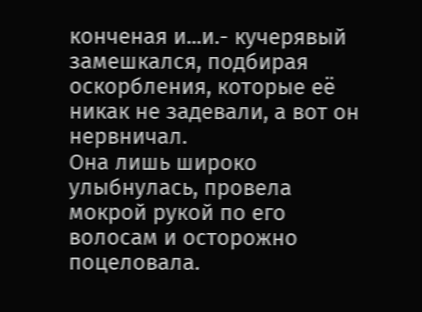конченая и...и.- кучерявый замешкался, подбирая оскорбления, которые её никак не задевали, а вот он нервничал.
Она лишь широко улыбнулась, провела мокрой рукой по его волосам и осторожно поцеловала.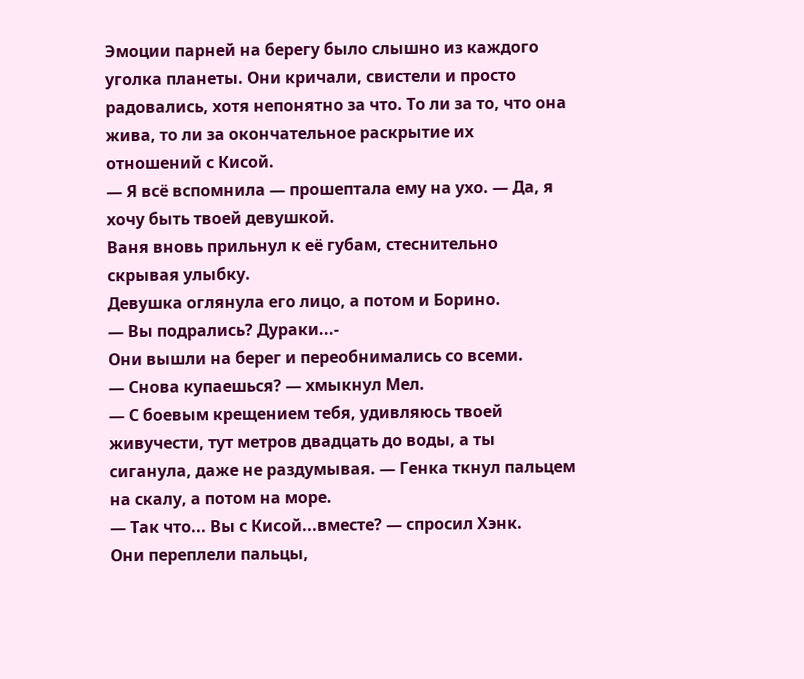Эмоции парней на берегу было слышно из каждого уголка планеты. Они кричали, свистели и просто радовались, хотя непонятно за что. То ли за то, что она жива, то ли за окончательное раскрытие их отношений с Кисой.
— Я всё вспомнила — прошептала ему на ухо. — Да, я хочу быть твоей девушкой.
Ваня вновь прильнул к её губам, стеснительно скрывая улыбку.
Девушка оглянула его лицо, а потом и Борино.
— Вы подрались? Дураки...-
Они вышли на берег и переобнимались со всеми.
— Снова купаешься? — хмыкнул Мел.
— С боевым крещением тебя, удивляюсь твоей живучести, тут метров двадцать до воды, а ты сиганула, даже не раздумывая. — Генка ткнул пальцем на скалу, а потом на море.
— Так что... Вы с Кисой...вместе? — спросил Хэнк.
Они переплели пальцы,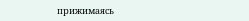прижимаясь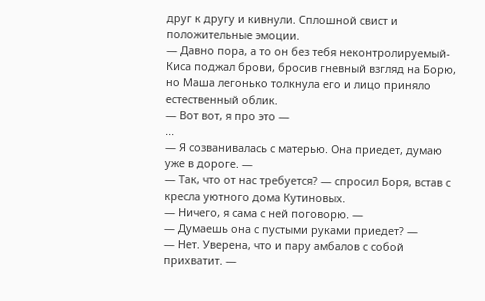друг к другу и кивнули. Сплошной свист и положительные эмоции.
— Давно пора, а то он без тебя неконтролируемый-
Киса поджал брови, бросив гневный взгляд на Борю, но Маша легонько толкнула его и лицо приняло естественный облик.
— Вот вот, я про это —
...
— Я созванивалась с матерью. Она приедет, думаю уже в дороге. —
— Так, что от нас требуется? — спросил Боря, встав с кресла уютного дома Кутиновых.
— Ничего, я сама с ней поговорю. —
— Думаешь она с пустыми руками приедет? —
— Нет. Уверена, что и пару амбалов с собой прихватит. —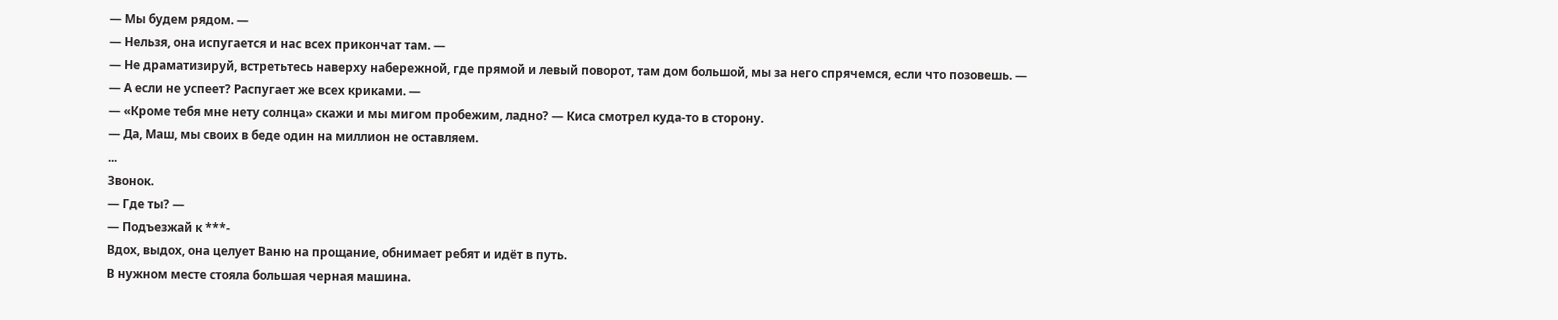— Мы будем рядом. —
— Нельзя, она испугается и нас всех прикончат там. —
— Не драматизируй, встретьтесь наверху набережной, где прямой и левый поворот, там дом большой, мы за него спрячемся, если что позовешь. —
— А если не успеет? Распугает же всех криками. —
— «Кроме тебя мне нету солнца» скажи и мы мигом пробежим, ладно? — Киса смотрел куда-то в сторону.
— Да, Маш, мы своих в беде один на миллион не оставляем.
...
Звонок.
— Где ты? —
— Подъезжай к ***-
Вдох, выдох, она целует Ваню на прощание, обнимает ребят и идёт в путь.
В нужном месте стояла большая черная машина.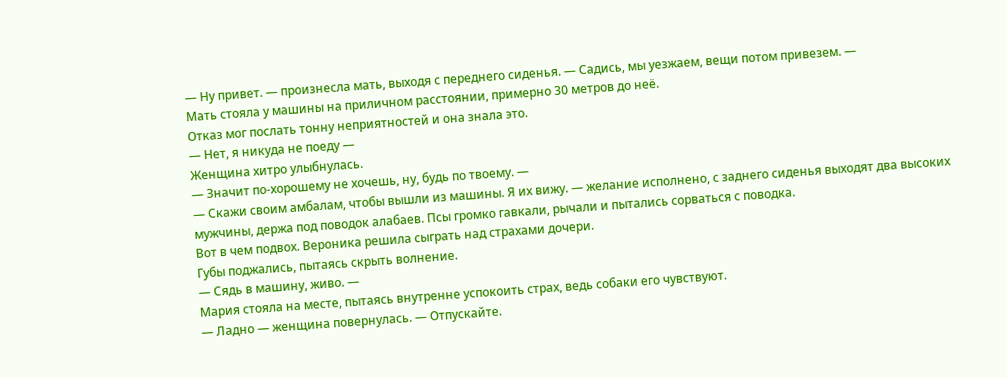— Ну привет. — произнесла мать, выходя с переднего сиденья. — Садись, мы уезжаем, вещи потом привезем. —
Мать стояла у машины на приличном расстоянии, примерно 30 метров до неё.
Отказ мог послать тонну неприятностей и она знала это.
— Нет, я никуда не поеду —
Женщина хитро улыбнулась.
— Значит по-хорошему не хочешь, ну, будь по твоему. —
— Скажи своим амбалам, чтобы вышли из машины. Я их вижу. — желание исполнено, с заднего сиденья выходят два высоких мужчины, держа под поводок алабаев. Псы громко гавкали, рычали и пытались сорваться с поводка.
Вот в чем подвох. Вероника решила сыграть над страхами дочери.
Губы поджались, пытаясь скрыть волнение.
— Сядь в машину, живо. —
Мария стояла на месте, пытаясь внутренне успокоить страх, ведь собаки его чувствуют.
— Ладно — женщина повернулась. — Отпускайте.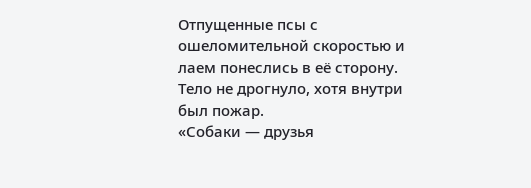Отпущенные псы с ошеломительной скоростью и лаем понеслись в её сторону.
Тело не дрогнуло, хотя внутри был пожар.
«Собаки — друзья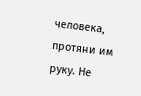человека, протяни им руку. Не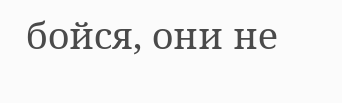бойся, они не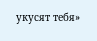укусят тебя»